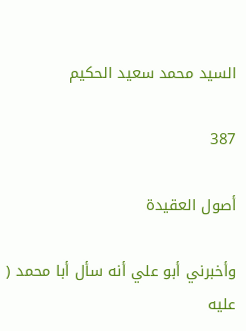السيد محمد سعيد الحكيم

387

أصول العقيدة

وأخبرني أبو علي أنه سأل أبا محمد ( عليه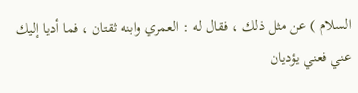السلام ) عن مثل ذلك ، فقال له : العمري وابنه ثقتان ، فما أديا إليك عني فعني يؤديان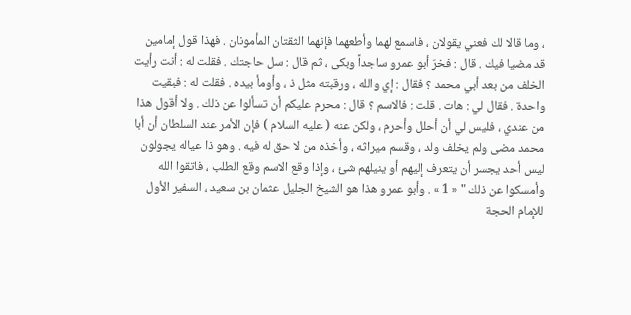، وما قالا لك فعني يقولان ، فاسمع لهما وأطعهما فإنهما الثقتان المأمونان . فهذا قول إمامين قد مضيا فيك . قال : فخرّ أبو عمرو ساجداً وبكى ، ثم قال : سل حاجتك . فقلت له : أنت رأيت الخلف من بعد أبي محمد ؟ فقال : إي والله ، ورقبته مثل ذ ، وأومأ بيده . فقلت له : فبقيت واحدة . فقال لي : هات . قلت : فالاسم ؟ قال : محرم عليكم أن تسألوا عن ذلك . ولا أقول هذا من عندي ، فليس لي أن أحلل وأحرم ، ولكن عنه ( عليه السلام ) فإن الأمر عند السلطان أن أبا محمد مضى ولم يخلف ولد ، وقسم ميراثه ، وأخذه من لا حق له فيه . وهو ذا عياله يجولون ليس أحد يجسر أن يتعرف إليهم أو ينيلهم شئ ، وإذا وقع الاسم وقع الطلب ، فاتقوا الله وأمسكوا عن ذلك " « 1 » . وأبو عمرو هذا هو الشيخ الجليل عثمان بن سعيد ، السفير الأول للإمام الحجة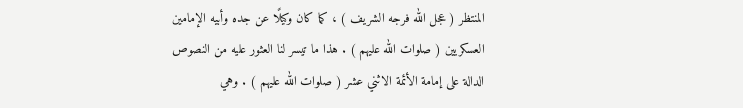المنتظر ( عجل الله فرجه الشريف ) ، كما كان وكيلًا عن جده وأبيه الإمامين العسكريين ( صلوات الله عليهم ) . هذا ما تيسر لنا العثور عليه من النصوص الدالة على إمامة الأئمة الاثني عشر ( صلوات الله عليهم ) . وهي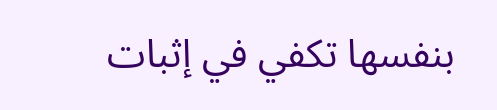بنفسها تكفي في إثبات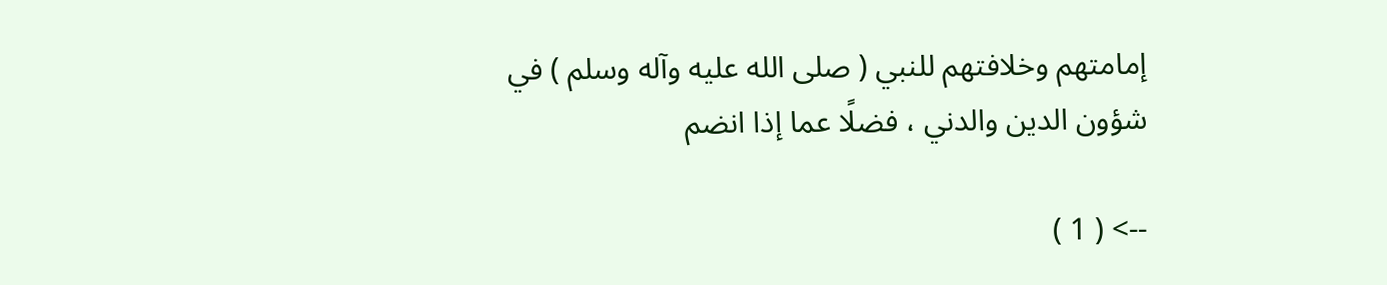إمامتهم وخلافتهم للنبي ( صلى الله عليه وآله وسلم ) في شؤون الدين والدني ، فضلًا عما إذا انضم

--> ( 1 )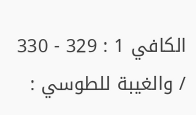الكافي 1 : 329 - 330 / والغيبة للطوسي :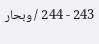243 - 244 / وبحار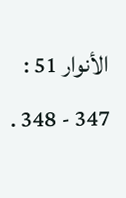الأنوار 51 : 347 - 348 .